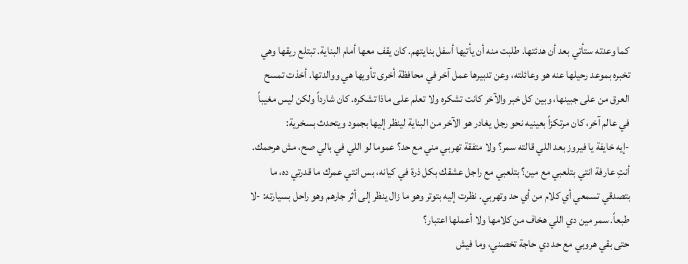كما وعدته ستأتي بعد أن هدئتها. طلبت منه أن يأتيها أسفل بنايتهم. كان يقف معها أمام البناية. تبتلع ريقها وهي تخبره بموعد رحيلها عنه هو وعائلته، وعن تدبيرها عمل آخر في محافظة أخرى تأويها هي ووالدتها. أخذت تمسح العرق من على جبينها، وبين كل خبر والآخر كانت تشكره ولا تعلم على ماذا تشكره. كان شارداً ولكن ليس مغيباً في عالم آخر، كان مرتكزاً بعينيه نحو رجل يغادر هو الآخر من البناية لينظر إليها بجمود ويتحدث بسخرية:
-إيه خايفة يا فيروز بعد اللي قالته سمر؟ ولا متفقة تهربي مني مع حد؟ عموما لو اللي في بالي صح، مش هرحمك. أنتِ عارفة انتي بتلعبي مع مين؟ بتلعبي مع راجل عشقك بكل ذرة في كيانه، بس انتي عمرك ما قدرتي ده، ما بتصدقي تسمعي أي كلام من أي حد وتهربي. نظرت إليه بتوتر وهو ما زال ينظر إلى أثر جارهم وهو راحل بسيارته: -لا طبعاً. سمر مين دي اللي هخاف من كلامها ولا أعملها اعتبار؟
حتى بقي هروبي مع حد دي حاجة تخصني، وما فيش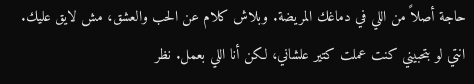حاجة أصلاً من اللي في دماغك المريضة. وبلاش كلام عن الحب والعشق، مش لايق عليك. انتي لو بتحبيني كنت عملت كتير علشاني، لكن أنا اللي بعمل. نظر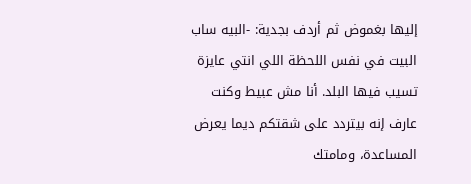إليها بغموض ثم أردف بجدية: -البيه ساب البيت في نفس اللحظة اللي انتي عايزة تسيب فيها البلد. أنا مش عبيط وكنت عارف إنه بيتردد على شقتكم ديما يعرض المساعدة، ومامتك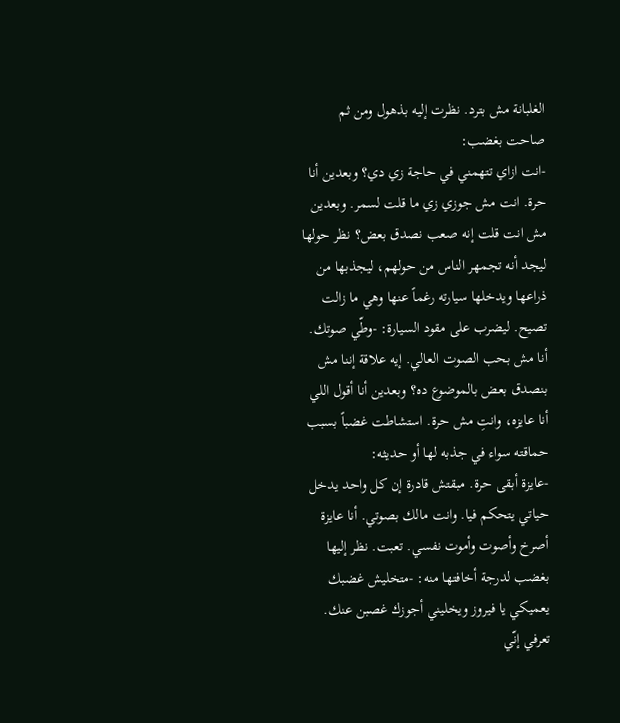الغلبانة مش بترد. نظرت إليه بذهول ومن ثم صاحت بغضب:
-انت ازاي تتهمني في حاجة زي دي؟ وبعدين أنا حرة. انت مش جوزي زي ما قلت لسمر. وبعدين مش انت قلت إنه صعب نصدق بعض؟ نظر حولها ليجد أنه تجمهر الناس من حولهم، ليجذبها من ذراعها ويدخلها سيارته رغماً عنها وهي ما زالت تصيح. ليضرب على مقود السيارة: -وطّي صوتك. أنا مش بحب الصوت العالي. إيه علاقة إننا مش بنصدق بعض بالموضوع ده؟ وبعدين أنا أقول اللي أنا عايزه، وانتِ مش حرة. استشاطت غضباً بسبب حماقته سواء في جذبه لها أو حديثه:
-عايزة أبقى حرة. مبقتش قادرة إن كل واحد يدخل حياتي يتحكم فيا. وانت مالك بصوتي. أنا عايزة أصرخ وأصوت وأموت نفسي. تعبت. نظر إليها بغضب لدرجة أخافتها منه: -متخليش غضبك يعميكي يا فيروز ويخليني أجوزك غصبن عنك. تعرفي إنّي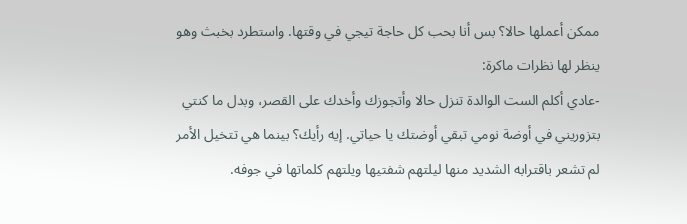ممكن أعملها حالا؟ بس أنا بحب كل حاجة تيجي في وقتها. واستطرد بخبث وهو ينظر لها نظرات ماكرة:
-عادي أكلم الست الوالدة تنزل حالا وأتجوزك وأخدك على القصر، وبدل ما كنتي بتزوريني في أوضة نومي تبقي أوضتك يا حياتي. إيه رأيك؟ بينما هي تتخيل الأمر لم تشعر باقترابه الشديد منها ليلتهم شفتيها ويلتهم كلماتها في جوفه.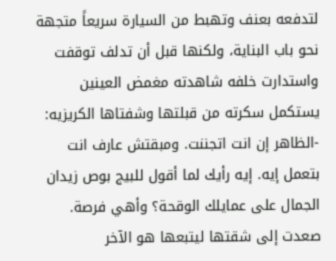لتدفعه بعنف وتهبط من السيارة سريعاً متجهة نحو باب البناية، ولكنها قبل أن تدلف توقفت واستدارت خلفه شاهدته مغمض العينين يستكمل سكرته من قبلتها وشفتاها الكريزيه:
-الظاهر إن انت اتجننت. ومبقتش عارف انت بتعمل إيه. إيه رأيك لما أقول للبيج بوص زيدان الجمال على عمايلك الوقحة؟ وأهي فرصة. صعدت إلى شقتها ليتبعها هو الآخر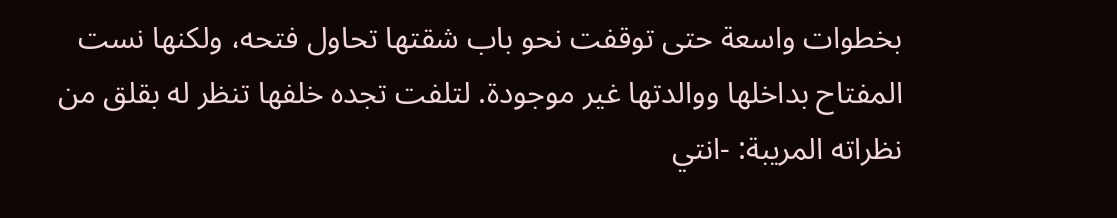بخطوات واسعة حتى توقفت نحو باب شقتها تحاول فتحه، ولكنها نست المفتاح بداخلها ووالدتها غير موجودة. لتلفت تجده خلفها تنظر له بقلق من نظراته المريبة: -انتي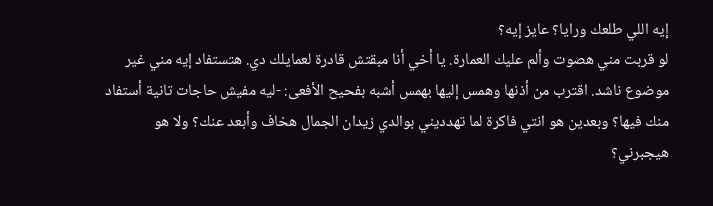إيه اللي طلعك ورايا؟ عايز إيه؟
لو قربت مني هصوت وألم عليك العمارة. يا أخي أنا مبقتش قادرة لعمايلك دي. هتستفاد إيه مني غير موضوع ناشد. اقترب من أذنها وهمس إليها بهمس أشبه بفحيح الأفعى: -ليه مفيش حاجات تانية أستفاد منك فيها؟ وبعدين هو انتي فاكرة لما تهدديني بوالدي زيدان الجمال هخاف وأبعد عنك؟ ولا هو هيجبرني؟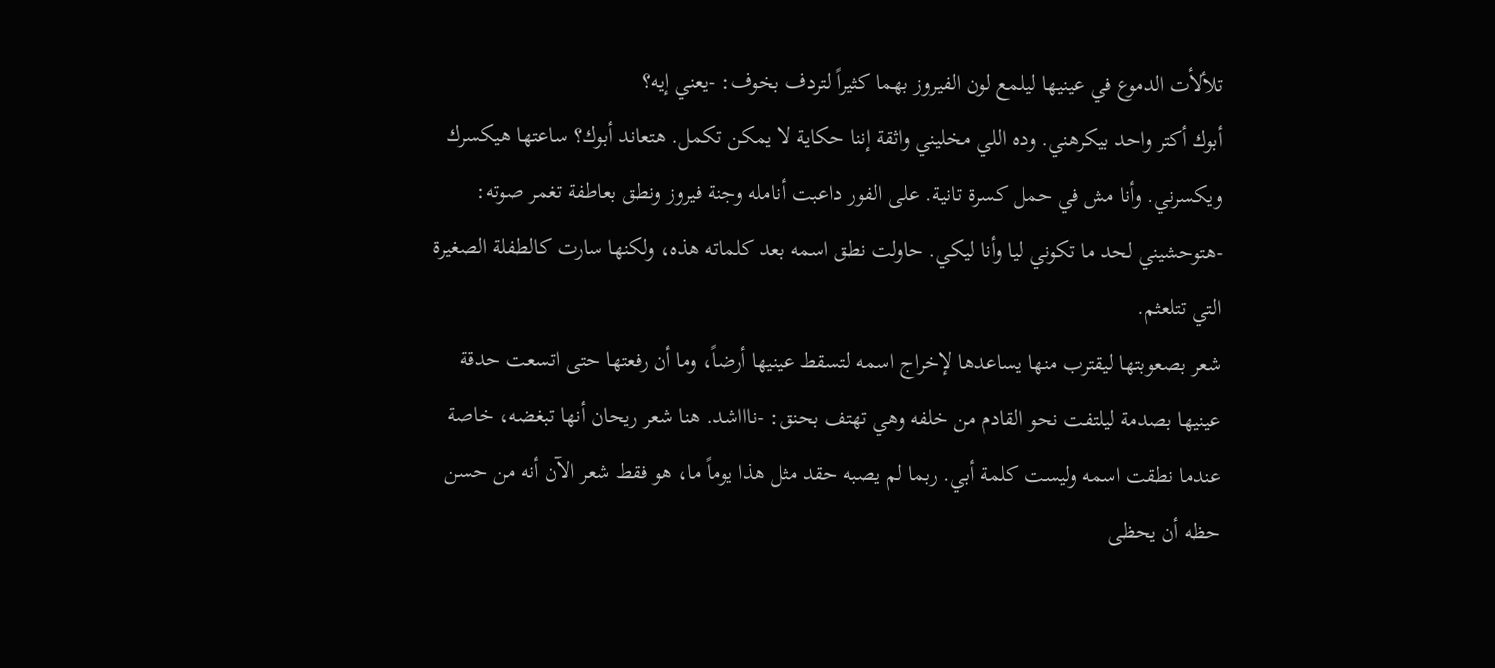تلألأت الدموع في عينيها ليلمع لون الفيروز بهما كثيراً لتردف بخوف: -يعني إيه؟
أبوك أكتر واحد بيكرهني. وده اللي مخليني واثقة إننا حكاية لا يمكن تكمل. هتعاند أبوك؟ ساعتها هيكسرك ويكسرني. وأنا مش في حمل كسرة تانية. على الفور داعبت أنامله وجنة فيروز ونطق بعاطفة تغمر صوته: -هتوحشيني لحد ما تكوني ليا وأنا ليكي. حاولت نطق اسمه بعد كلماته هذه، ولكنها سارت كالطفلة الصغيرة التي تتلعثم.
شعر بصعوبتها ليقترب منها يساعدها لإخراج اسمه لتسقط عينيها أرضاً، وما أن رفعتها حتى اتسعت حدقة عينيها بصدمة ليلتفت نحو القادم من خلفه وهي تهتف بحنق: -ناااشد. هنا شعر ريحان أنها تبغضه، خاصة عندما نطقت اسمه وليست كلمة أبي. ربما لم يصبه حقد مثل هذا يوماً ما، هو فقط شعر الآن أنه من حسن حظه أن يحظى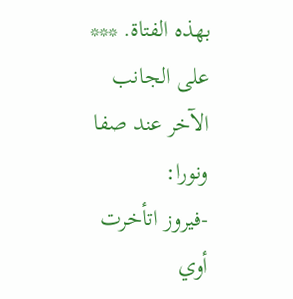بهذه الفتاة. *** على الجانب الآخر عند صفا ونورا:
-فيروز اتأخرت أوي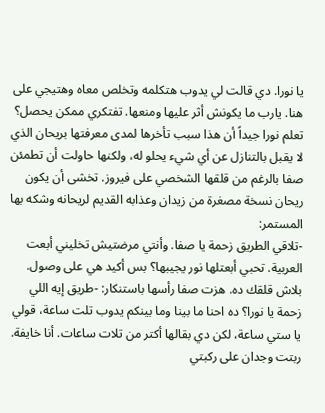يا نورا. دي قالت لي يدوب هتكلمه وتخلص معاه وهتيجي على هنا. يارب ما يكونش أثر عليها ومنعها. تفتكري ممكن يحصل؟ تعلم نورا جيداً أن هذا سبب تأخرها لمدى معرفتها بريحان الذي لا يقبل بالتنازل عن أي شيء يحلو له، ولكنها حاولت أن تطمئن صفا بالرغم من قلقها الشخصي على فيروز. تخشى أن يكون ريحان نسخة مصغرة من زيدان وعذابه القديم لريحانه وشكه بها المستمر:
-تلاقي الطريق زحمة يا صفا. وأنتي مرضتيش تخليني أبعت العربية. تحبي أبعتلها نور يجيبها؟ بس أكيد هي على وصول. بلاش قلقك ده. هزت صفا رأسها باستنكار: -طريق إيه اللي زحمة يا نورا؟ ده احنا ما بينا وما بينكم يدوب تلت ساعة، قولي يا ستي ساعة، لكن دي بقالها أكتر من تلات ساعات. أنا خايفة. ربتت وجدان على ركبتي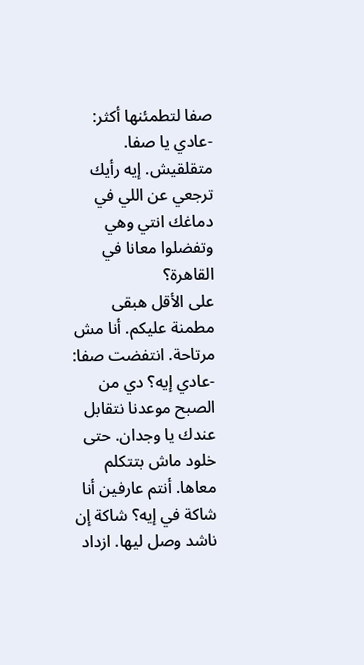صفا لتطمئنها أكثر: -عادي يا صفا. متقلقيش. إيه رأيك ترجعي عن اللي في دماغك انتي وهي وتفضلوا معانا في القاهرة؟
على الأقل هبقى مطمنة عليكم. أنا مش مرتاحة. انتفضت صفا: -عادي إيه؟ دي من الصبح موعدنا نتقابل عندك يا وجدان. حتى خلود ماش بتتكلم معاها. أنتم عارفين أنا شاكة في إيه؟ شاكة إن ناشد وصل ليها. ازداد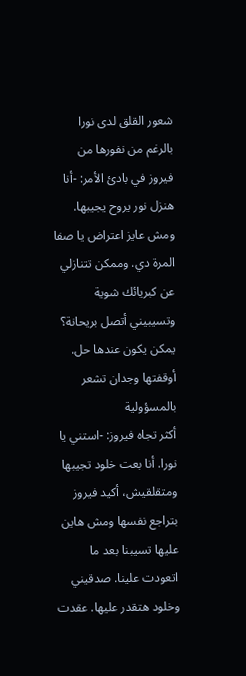شعور القلق لدى نورا بالرغم من نفورها من فيروز في بادئ الأمر: -أنا هنزل نور يروح يجيبها. ومش عايز اعتراض يا صفا المرة دي. وممكن تتنازلي عن كبريائك شوية وتسيبيني أتصل بريحانة؟ يمكن يكون عندها حل. أوقفتها وجدان تشعر بالمسؤولية
أكثر تجاه فيروز: -استني يا نورا. أنا بعت خلود تجيبها ومتقلقيش، أكيد فيروز بتراجع نفسها ومش هاين عليها تسيبنا بعد ما اتعودت علينا. صدقيني وخلود هتقدر عليها. عقدت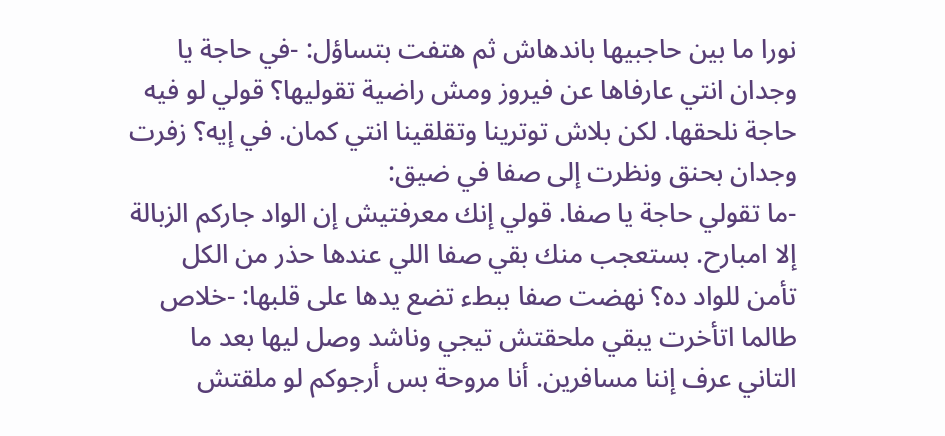نورا ما بين حاجبيها باندهاش ثم هتفت بتساؤل: -في حاجة يا وجدان انتي عارفاها عن فيروز ومش راضية تقوليها؟ قولي لو فيه حاجة نلحقها. لكن بلاش توترينا وتقلقينا انتي كمان. في إيه؟ زفرت وجدان بحنق ونظرت إلى صفا في ضيق:
-ما تقولي حاجة يا صفا. قولي إنك معرفتيش إن الواد جاركم الزبالة إلا امبارح. بستعجب منك بقي صفا اللي عندها حذر من الكل تأمن للواد ده؟ نهضت صفا ببطء تضع يدها على قلبها: -خلاص طالما اتأخرت يبقي ملحقتش تيجي وناشد وصل ليها بعد ما التاني عرف إننا مسافرين. أنا مروحة بس أرجوكم لو ملقتش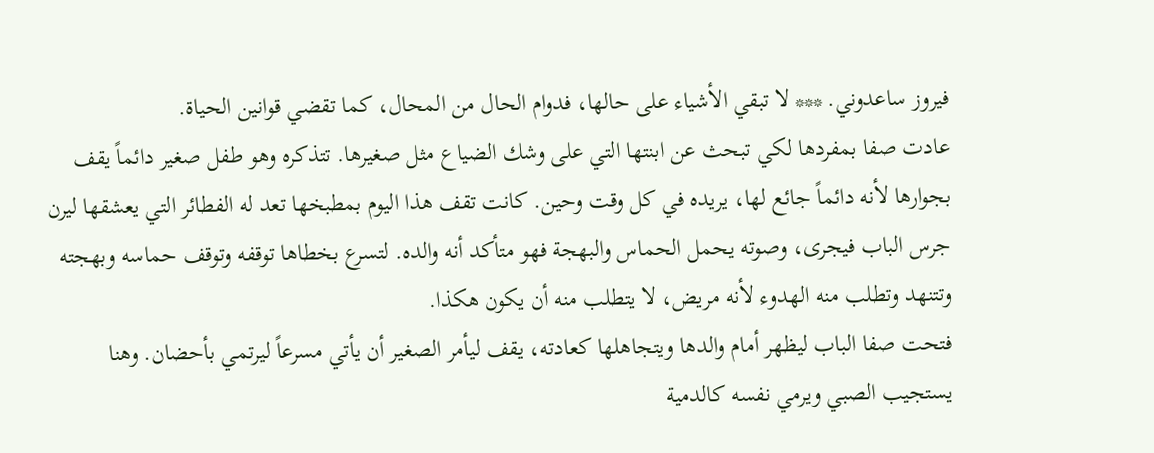فيروز ساعدوني. *** لا تبقي الأشياء على حالها، فدوام الحال من المحال، كما تقضي قوانين الحياة.
عادت صفا بمفردها لكي تبحث عن ابنتها التي على وشك الضياع مثل صغيرها. تتذكره وهو طفل صغير دائماً يقف بجوارها لأنه دائماً جائع لها، يريده في كل وقت وحين. كانت تقف هذا اليوم بمطبخها تعد له الفطائر التي يعشقها ليرن جرس الباب فيجرى، وصوته يحمل الحماس والبهجة فهو متأكد أنه والده. لتسرع بخطاها توقفه وتوقف حماسه وبهجته وتتنهد وتطلب منه الهدوء لأنه مريض، لا يتطلب منه أن يكون هكذا.
فتحت صفا الباب ليظهر أمام والدها ويتجاهلها كعادته، يقف ليأمر الصغير أن يأتي مسرعاً ليرتمي بأحضان. وهنا يستجيب الصبي ويرمي نفسه كالدمية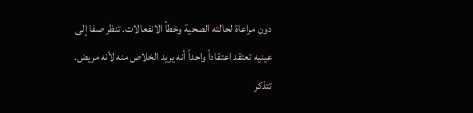دون مراعاة لحالته الصحية وخطأ الانفعالات. تنظر صفا إلى عينيه تعتقد اعتقاداً واحداً أنه يريد الخلاص منه لأنه مريض. تتذكر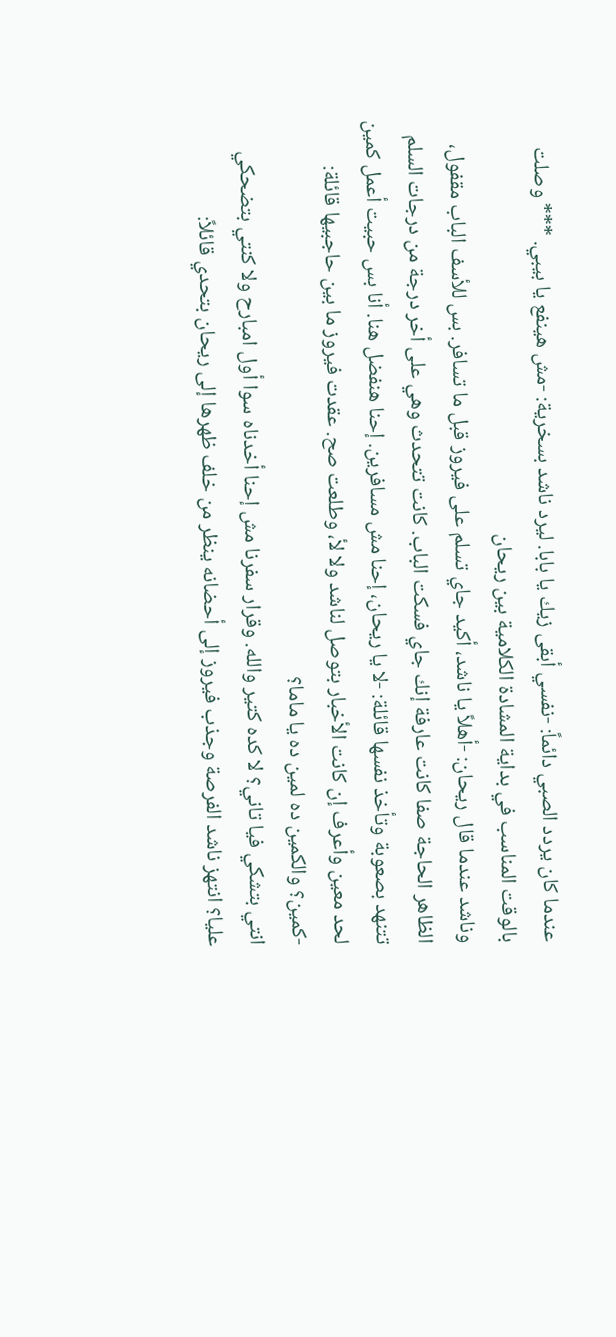عندما كان يردد الصبي دائماً: -نفسي أبقى زيك يا بابا. ليرد ناشد بسخرية: -مش هينفع يا بيبي. *** وصلت بالوقت المناسب في بداية المشادة الكلامية بين ريحان
وناشد عندما قال ريحان: -أهلاً يا ناشد، أكيد جاي تسلم على فيروز قبل ما تسافر. بس للأسف الباب مقفول، الظاهر الحاجة صفا كانت عارفة إنك جاي فسكت الباب. كانت تتحدث وهي على أخر درجة من درجات السلم تتنهد بصعوبة وتأخذ نفسها قائلة: -لا يا ريحان، إحنا مش مسافرين. إحنا هنفضل هنا. أنا بس حبيت أعمل كمين لحد معين وأعرف إن كانت الأخبار بتوصل لناشد ولا لأ، وطلعت صح. عقدت فيروز ما بين حاجبيها قائلة: -كمين؟ والكمين ده لمين ده يا ماما؟
انتي بتشكي فيا تاني؟ لا كده كتير والله. وقرار سفرنا مش إحنا أخدناه سوا أول امبارح ولا كنتي بتضحكي عليا؟ انتهز ناشد الفرصة وجذب فيروز إلى أحضانه ينظر من خلف ظهرها إلى ريحان بتحدي قائلاً: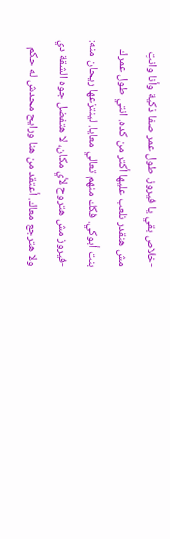-خلاص بقي يا فيروز. طول عمر صفا ذكية وأنا وانتِ مش هنقدر نلعب عليها أكتر من كده. انتي طول عمرك بنت أبوكي. فكك منهم تعالي معايا. لينتزعها ريحان منه:
-فيروز مش هتروح لأي مكان، لا هتفضل جوه الشقة دي ولا هترجع معاك. أعتقد من هنا ورايح محدش له حكم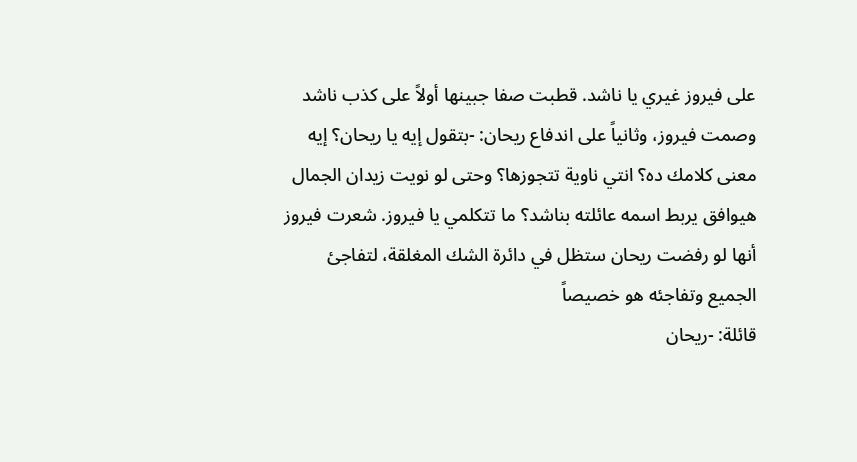على فيروز غيري يا ناشد. قطبت صفا جبينها أولاً على كذب ناشد وصمت فيروز، وثانياً على اندفاع ريحان: -بتقول إيه يا ريحان؟ إيه معنى كلامك ده؟ انتي ناوية تتجوزها؟ وحتى لو نويت زيدان الجمال هيوافق يربط اسمه عائلته بناشد؟ ما تتكلمي يا فيروز. شعرت فيروز أنها لو رفضت ريحان ستظل في دائرة الشك المغلقة، لتفاجئ الجميع وتفاجئه هو خصيصاً
قائلة: -ريحان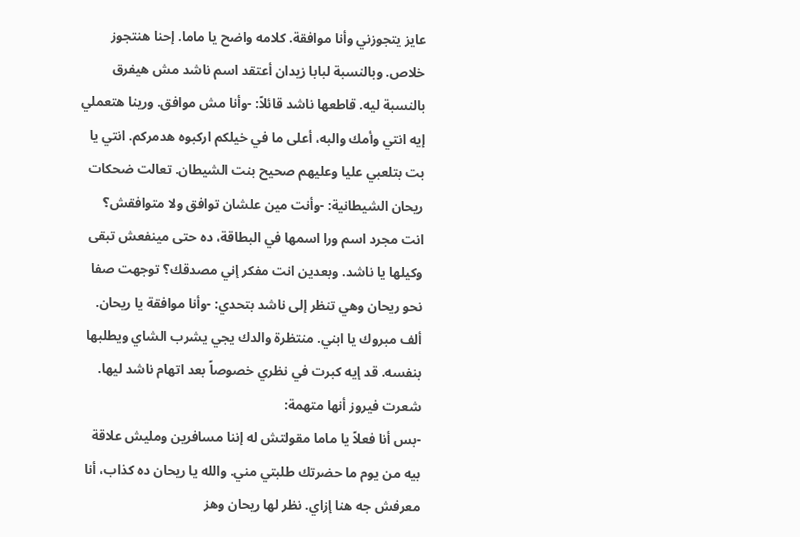عايز يتجوزني وأنا موافقة. كلامه واضح يا ماما. إحنا هنتجوز خلاص. وبالنسبة لبابا زيدان أعتقد اسم ناشد مش هيفرق بالنسبة ليه. قاطعها ناشد قائلاً: -وأنا مش موافق. ورينا هتعملي إيه انتي وأمك والبه، أعلى ما في خيلكم اركبوه هدمركم. انتي يا بت بتلعبي عليا وعليهم صحيح بنت الشيطان. تعالت ضحكات ريحان الشيطانية: -وأنت مين علشان توافق ولا متوافقش؟
انت مجرد اسم ورا اسمها في البطاقة، ده حتى مينفعش تبقى وكيلها يا ناشد. وبعدين انت مفكر إني مصدقك؟ توجهت صفا نحو ريحان وهي تنظر إلى ناشد بتحدي: -وأنا موافقة يا ريحان. ألف مبروك يا ابني. منتظرة والدك يجي يشرب الشاي ويطلبها بنفسه. قد إيه كبرت في نظري خصوصاً بعد اتهام ناشد ليها. شعرت فيروز أنها متهمة:
-بس أنا فعلاً يا ماما مقولتش له إننا مسافرين ومليش علاقة بيه من يوم ما حضرتك طلبتي مني. والله يا ريحان ده كذاب، أنا معرفش جه هنا إزاي. نظر لها ريحان وهز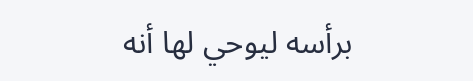برأسه ليوحي لها أنه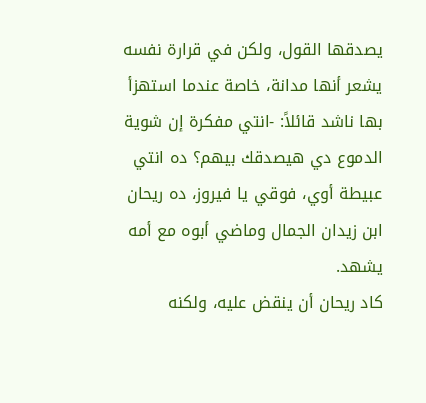يصدقها القول، ولكن في قرارة نفسه يشعر أنها مدانة، خاصة عندما استهزأ بها ناشد قائلاً: -انتي مفكرة إن شوية الدموع دي هيصدقك بيهم؟ ده انتي عبيطة أوي، فوقي يا فيروز، ده ريحان ابن زيدان الجمال وماضي أبوه مع أمه يشهد.
كاد ريحان أن ينقض عليه، ولكنه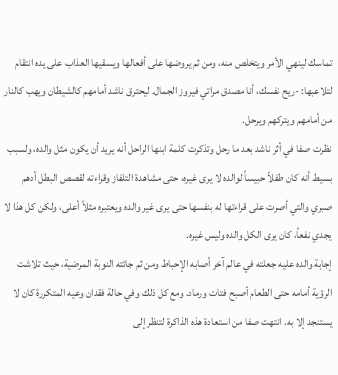تماسك لينهي الأمر ويتخلص منه، ومن ثم يروضها على أفعالها ويسقيها العذاب على يده انتقام لتلاعبها: -ريح نفسك، أنا مصدق مراتي فيروز الجمال. ليحترق ناشد أمامهم كالشيطان ويهب كالنار من أمامهم ويتركهم ويرحل.
نظرت صفا في أثر ناشد بعد ما رحل وتذكرت كلمة ابنها الراحل أنه يريد أن يكون مثل والده، ولسبب بسيط أنه كان طفلاً حبيساً لوالده لا يرى غيره، حتى مشاهدة التلفاز وقراءته لقصص البطل أدهم صبري والتي أصرت على قراءتها له بنفسها حتى يرى غير والده ويعتبره مثلاً أعلى، ولكن كل هذا لا يجدي نفعاً، كان يرى الكل والده وليس غيره.
إجابة والده عليه جعلته في عالم آخر أصابه الإحباط ومن ثم جائته النوبة المرضية، حيث تلاشت الرؤية أمامه حتى الطعام أصبح فتات ورماد. ومع كل ذلك وفي حالة فقدان وعيه المتكررة كان لا يستنجد إلا به. انتهت صفا من استعادة هذه الذاكرة لتنظر إلى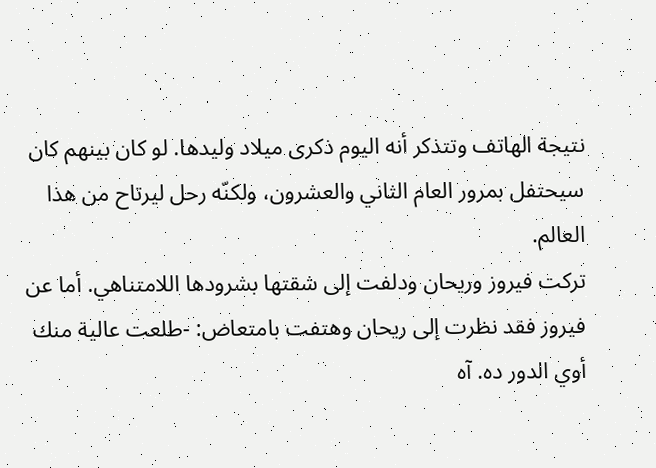نتيجة الهاتف وتتذكر أنه اليوم ذكرى ميلاد وليدها. لو كان بينهم كان سيحتفل بمرور العام الثاني والعشرون، ولكنّه رحل ليرتاح من هذا العالم.
تركت فيروز وريحان ودلفت إلى شقتها بشرودها اللامتناهي. أما عن فيروز فقد نظرت إلى ريحان وهتفت بامتعاض: -طلعت عالية منك أوي الدور ده. آه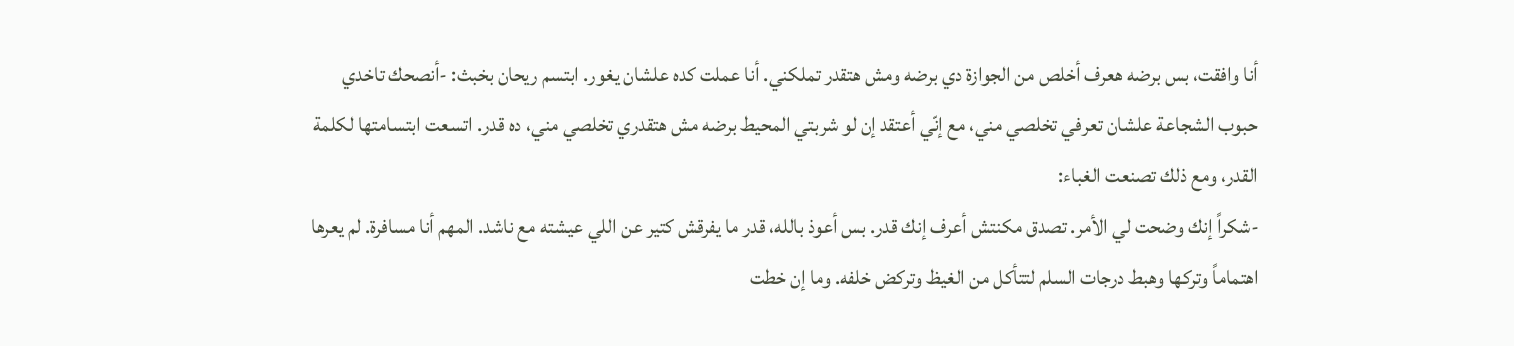أنا وافقت، بس برضه هعرف أخلص من الجوازة دي برضه ومش هتقدر تملكني. أنا عملت كده علشان يغور. ابتسم ريحان بخبث: -أنصحك تاخدي حبوب الشجاعة علشان تعرفي تخلصي مني، مع إنّي أعتقد إن لو شربتي المحيط برضه مش هتقدري تخلصي مني، ده قدر. اتسعت ابتسامتها لكلمة القدر، ومع ذلك تصنعت الغباء:
-شكراً إنك وضحت لي الأمر. تصدق مكنتش أعرف إنك قدر. بس أعوذ بالله، قدر ما يفرقش كتير عن اللي عيشته مع ناشد. المهم أنا مسافرة. لم يعرها اهتماماً وتركها وهبط درجات السلم لتتأكل من الغيظ وتركض خلفه. وما إن خطت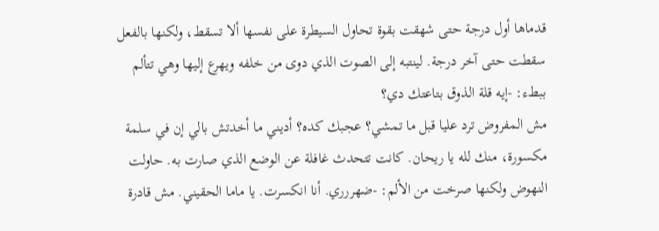قدماها أول درجة حتى شهقت بقوة تحاول السيطرة على نفسها ألا تسقط، ولكنها بالفعل سقطت حتى آخر درجة. لينتبه إلى الصوت الذي دوى من خلفه ويهرع إليها وهي تتألم ببطء: -إيه قلة الذوق بتاعتك دي؟
مش المفروض ترد عليا قبل ما تمشي؟ عجبك كده؟ أديني ما أخدتش بالي إن في سلمة مكسورة، منك لله يا ريحان. كانت تتحدث غافلة عن الوضع الذي صارت به. حاولت النهوض ولكنها صرخت من الألم: -ضهررري. أنا انكسرت. يا ماما الحقيني. مش قادرة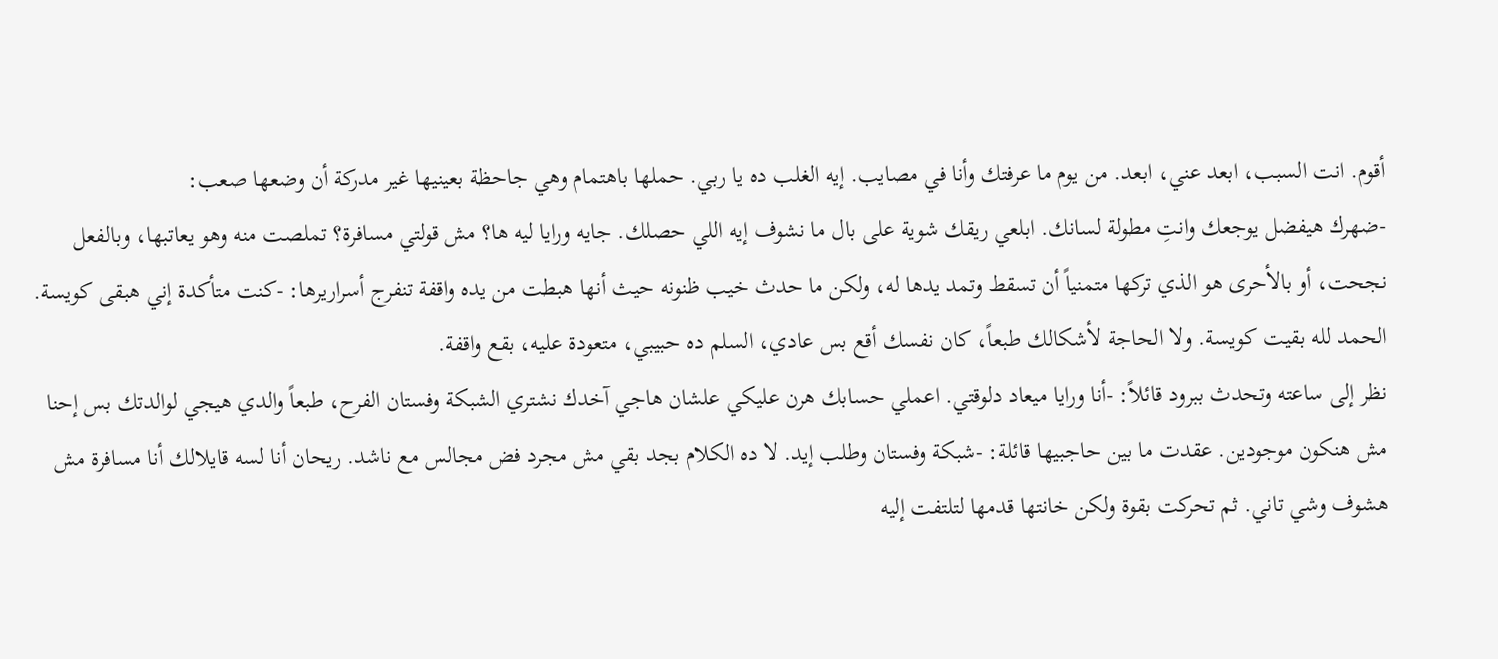أقوم. انت السبب، ابعد عني، ابعد. من يوم ما عرفتك وأنا في مصايب. إيه الغلب ده يا ربي. حملها باهتمام وهي جاحظة بعينيها غير مدركة أن وضعها صعب:
-ضهرك هيفضل يوجعك وانتِ مطولة لسانك. ابلعي ريقك شوية على بال ما نشوف إيه اللي حصلك. جايه ورايا ليه ها؟ مش قولتي مسافرة؟ تملصت منه وهو يعاتبها، وبالفعل نجحت، أو بالأحرى هو الذي تركها متمنياً أن تسقط وتمد يدها له، ولكن ما حدث خيب ظنونه حيث أنها هبطت من يده واقفة تنفرج أسراريرها: -كنت متأكدة إني هبقى كويسة. الحمد لله بقيت كويسة. ولا الحاجة لأشكالك طبعاً، كان نفسك أقع بس عادي، السلم ده حبيبي، متعودة عليه، بقع واقفة.
نظر إلى ساعته وتحدث ببرود قائلاً: -أنا ورايا ميعاد دلوقتي. اعملي حسابك هرن عليكي علشان هاجي آخدك نشتري الشبكة وفستان الفرح، طبعاً والدي هيجي لوالدتك بس إحنا مش هنكون موجودين. عقدت ما بين حاجبيها قائلة: -شبكة وفستان وطلب إيد. لا ده الكلام بجد بقي مش مجرد فض مجالس مع ناشد. ريحان أنا لسه قايلالك أنا مسافرة مش هشوف وشي تاني. ثم تحركت بقوة ولكن خانتها قدمها لتلتفت إليه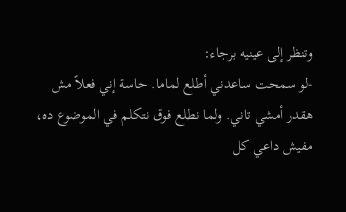وتنظر إلى عينيه برجاء:
-لو سمحت ساعدني أطلع لماما. حاسة إني فعلاً مش هقدر أمشي تاني. ولما نطلع فوق نتكلم في الموضوع ده، مفيش داعي كل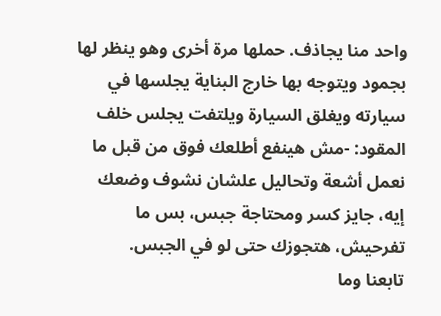واحد منا يجاذف. حملها مرة أخرى وهو ينظر لها بجمود ويتوجه بها خارج البناية يجلسها في سيارته ويغلق السيارة ويلتفت يجلس خلف المقود: -مش هينفع أطلعك فوق من قبل ما نعمل أشعة وتحاليل علشان نشوف وضعك إيه، جايز كسر ومحتاجة جبس، بس ما تفرحيش، هتجوزك حتى لو في الجبس.
تابعنا وما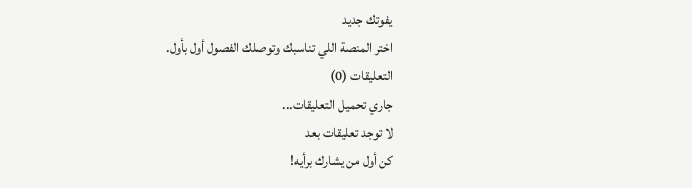يفوتك جديد
اختر المنصة اللي تناسبك وتوصلك الفصول أول بأول.
التعليقات (0)
جاري تحميل التعليقات...
لا توجد تعليقات بعد
كن أول من يشارك برأيه!